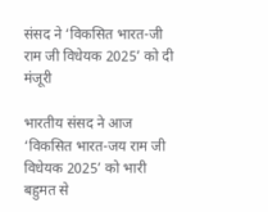संसद ने ‘विकसित भारत-जी राम जी विधेयक 2025’ को दी मंजूरी

भारतीय संसद ने आज ‘विकसित भारत-जय राम जी विधेयक 2025’ को भारी बहुमत से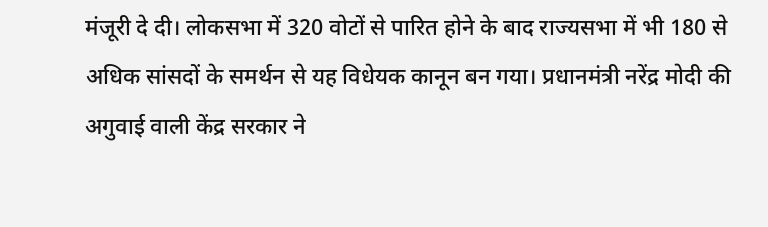मंजूरी दे दी। लोकसभा में 320 वोटों से पारित होने के बाद राज्यसभा में भी 180 से अधिक सांसदों के समर्थन से यह विधेयक कानून बन गया। प्रधानमंत्री नरेंद्र मोदी की अगुवाई वाली केंद्र सरकार ने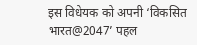इस विधेयक को अपनी ‘विकसित भारत@2047’ पहल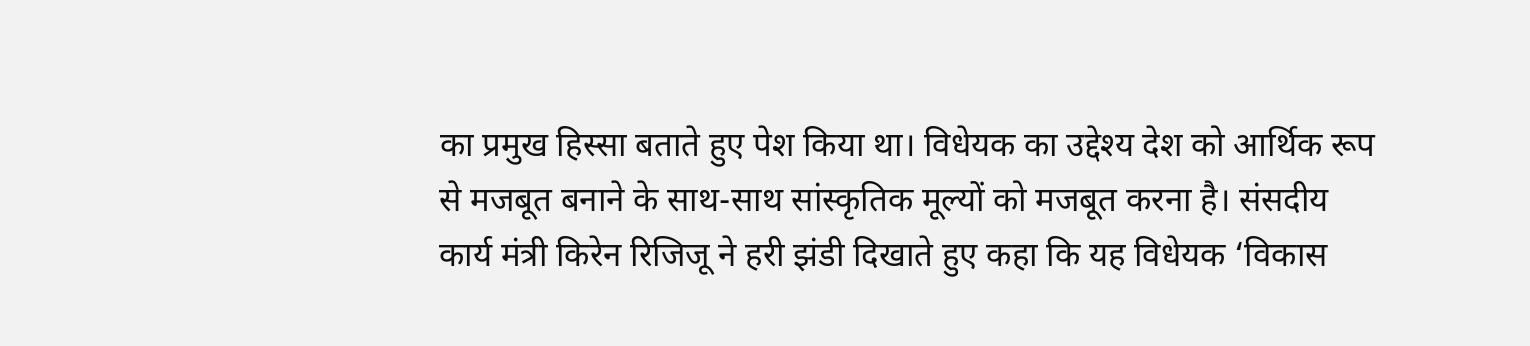का प्रमुख हिस्सा बताते हुए पेश किया था। विधेयक का उद्देश्य देश को आर्थिक रूप से मजबूत बनाने के साथ-साथ सांस्कृतिक मूल्यों को मजबूत करना है। संसदीय कार्य मंत्री किरेन रिजिजू ने हरी झंडी दिखाते हुए कहा कि यह विधेयक ‘विकास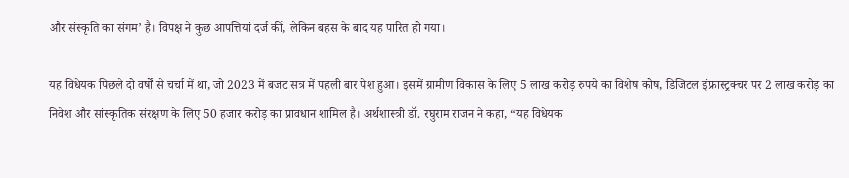और संस्कृति का संगम’ है। विपक्ष ने कुछ आपत्तियां दर्ज कीं, लेकिन बहस के बाद यह पारित हो गया।

यह विधेयक पिछले दो वर्षों से चर्चा में था, जो 2023 में बजट सत्र में पहली बार पेश हुआ। इसमें ग्रामीण विकास के लिए 5 लाख करोड़ रुपये का विशेष कोष, डिजिटल इंफ्रास्ट्रक्चर पर 2 लाख करोड़ का निवेश और सांस्कृतिक संरक्षण के लिए 50 हजार करोड़ का प्रावधान शामिल है। अर्थशास्त्री डॉ. रघुराम राजन ने कहा, “यह विधेयक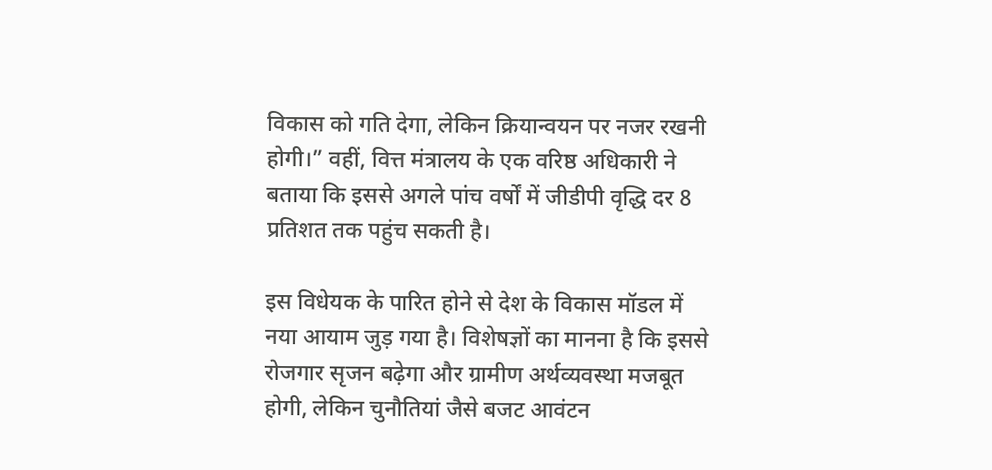विकास को गति देगा, लेकिन क्रियान्वयन पर नजर रखनी होगी।” वहीं, वित्त मंत्रालय के एक वरिष्ठ अधिकारी ने बताया कि इससे अगले पांच वर्षों में जीडीपी वृद्धि दर 8 प्रतिशत तक पहुंच सकती है।

इस विधेयक के पारित होने से देश के विकास मॉडल में नया आयाम जुड़ गया है। विशेषज्ञों का मानना है कि इससे रोजगार सृजन बढ़ेगा और ग्रामीण अर्थव्यवस्था मजबूत होगी, लेकिन चुनौतियां जैसे बजट आवंटन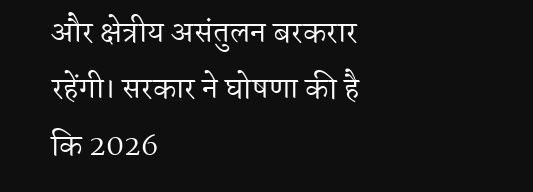और क्षेत्रीय असंतुलन बरकरार रहेंगी। सरकार ने घोषणा की है कि 2026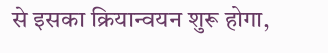से इसका क्रियान्वयन शुरू होगा,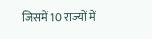जिसमें 10 राज्यों में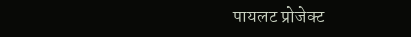पायलट प्रोजेक्ट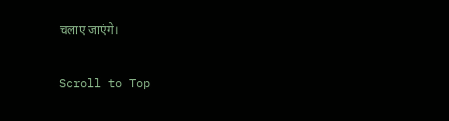चलाए जाएंगे।

Scroll to Top